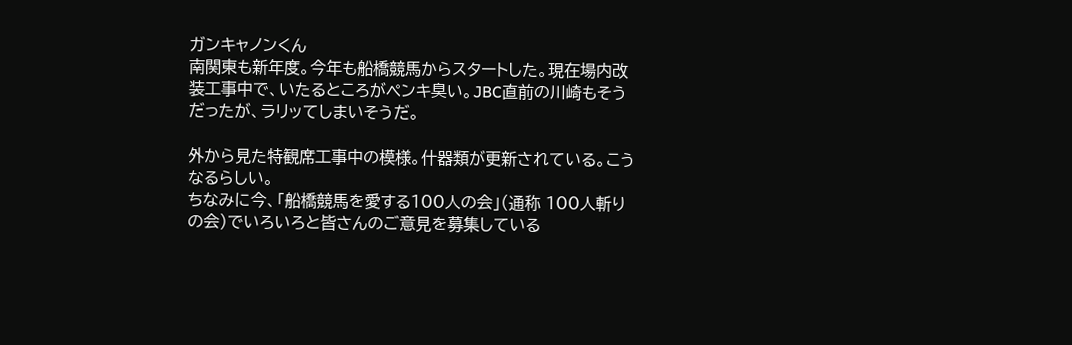ガンキャノンくん
南関東も新年度。今年も船橋競馬からスタートした。現在場内改装工事中で、いたるところがペンキ臭い。JBC直前の川崎もそうだったが、ラリッてしまいそうだ。

外から見た特観席工事中の模様。什器類が更新されている。こうなるらしい。
ちなみに今、「船橋競馬を愛する100人の会」(通称 100人斬りの会)でいろいろと皆さんのご意見を募集している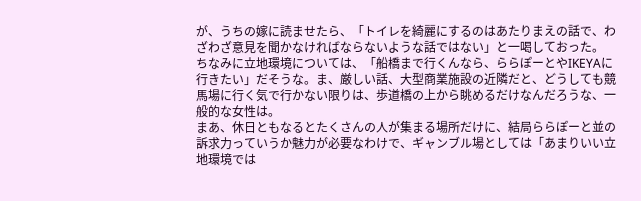が、うちの嫁に読ませたら、「トイレを綺麗にするのはあたりまえの話で、わざわざ意見を聞かなければならないような話ではない」と一喝しておった。
ちなみに立地環境については、「船橋まで行くんなら、ららぽーとやIKEYAに行きたい」だそうな。ま、厳しい話、大型商業施設の近隣だと、どうしても競馬場に行く気で行かない限りは、歩道橋の上から眺めるだけなんだろうな、一般的な女性は。
まあ、休日ともなるとたくさんの人が集まる場所だけに、結局ららぽーと並の訴求力っていうか魅力が必要なわけで、ギャンブル場としては「あまりいい立地環境では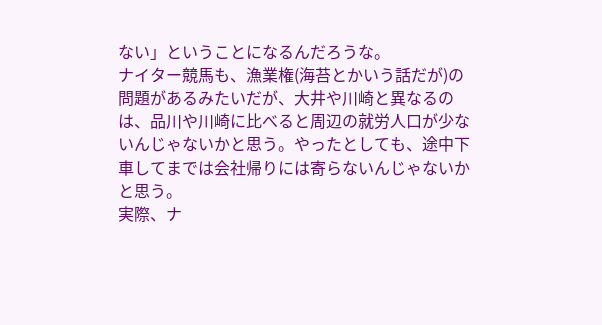ない」ということになるんだろうな。
ナイター競馬も、漁業権(海苔とかいう話だが)の問題があるみたいだが、大井や川崎と異なるのは、品川や川崎に比べると周辺の就労人口が少ないんじゃないかと思う。やったとしても、途中下車してまでは会社帰りには寄らないんじゃないかと思う。
実際、ナ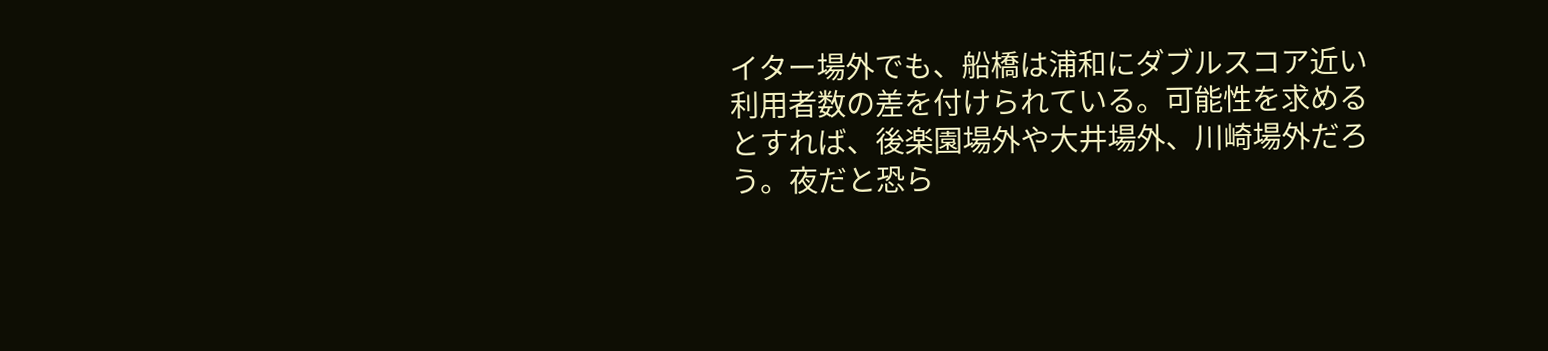イター場外でも、船橋は浦和にダブルスコア近い利用者数の差を付けられている。可能性を求めるとすれば、後楽園場外や大井場外、川崎場外だろう。夜だと恐ら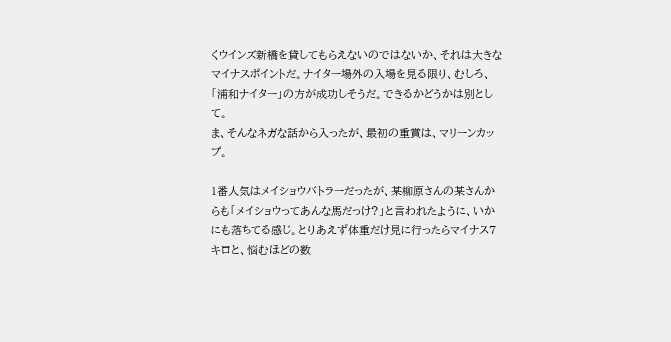くウインズ新橋を貸してもらえないのではないか、それは大きなマイナスポイントだ。ナイター場外の入場を見る限り、むしろ、「浦和ナイター」の方が成功しそうだ。できるかどうかは別として。
ま、そんなネガな話から入ったが、最初の重賞は、マリーンカップ。

1番人気はメイショウバトラーだったが、某柳原さんの某さんからも「メイショウってあんな馬だっけ?」と言われたように、いかにも落ちてる感じ。とりあえず体重だけ見に行ったらマイナス7キロと、悩むほどの数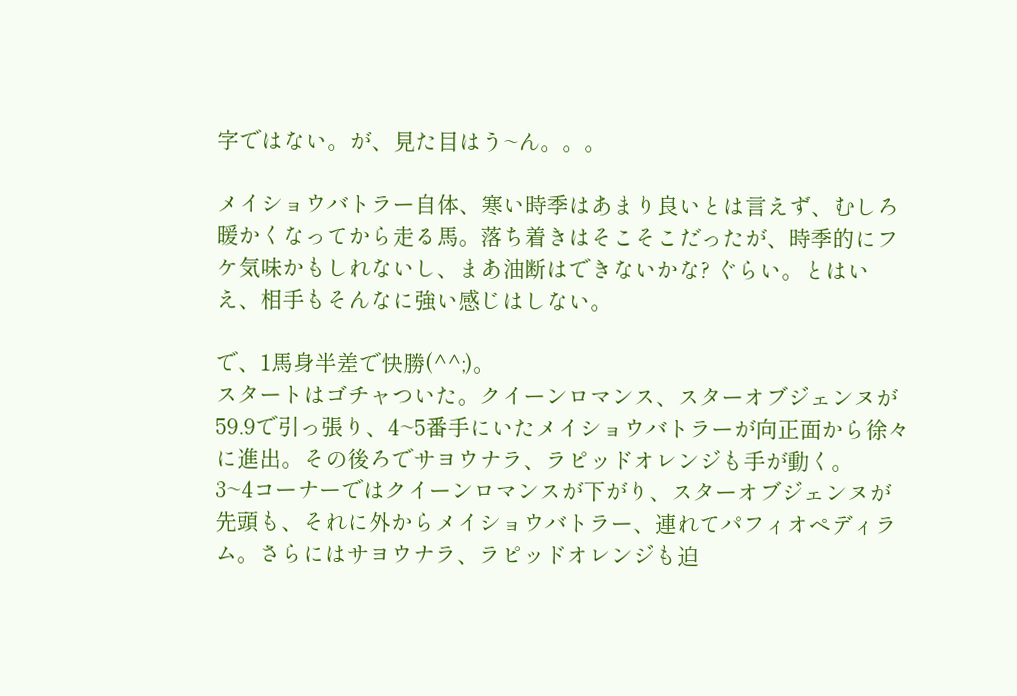字ではない。が、見た目はう~ん。。。

メイショウバトラー自体、寒い時季はあまり良いとは言えず、むしろ暖かくなってから走る馬。落ち着きはそこそこだったが、時季的にフケ気味かもしれないし、まあ油断はできないかな? ぐらい。とはいえ、相手もそんなに強い感じはしない。

で、1馬身半差で快勝(^^;)。
スタートはゴチャついた。クイーンロマンス、スターオブジェンヌが59.9で引っ張り、4~5番手にいたメイショウバトラーが向正面から徐々に進出。その後ろでサヨウナラ、ラピッドオレンジも手が動く。
3~4コーナーではクイーンロマンスが下がり、スターオブジェンヌが先頭も、それに外からメイショウバトラー、連れてパフィオペディラム。さらにはサヨウナラ、ラピッドオレンジも迫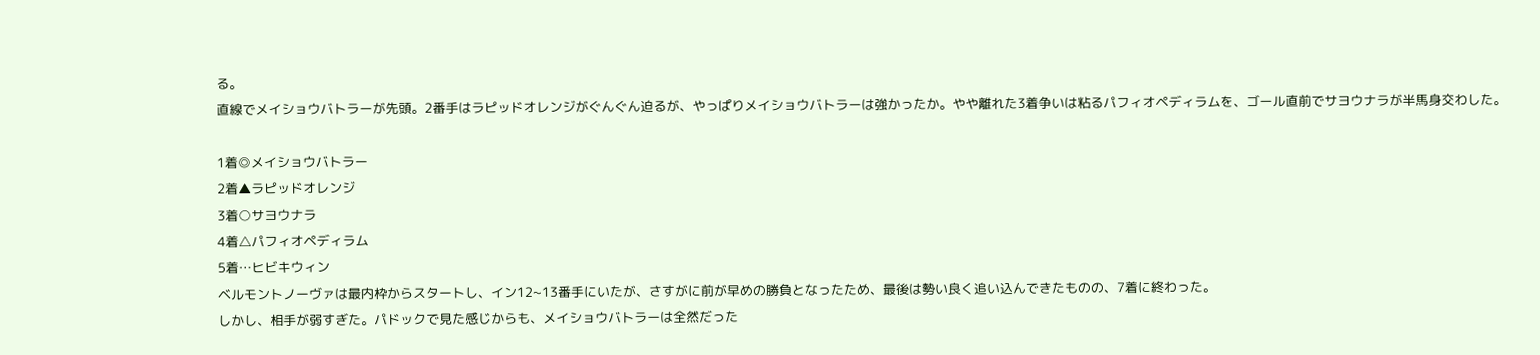る。
直線でメイショウバトラーが先頭。2番手はラピッドオレンジがぐんぐん迫るが、やっぱりメイショウバトラーは強かったか。やや離れた3着争いは粘るパフィオペディラムを、ゴール直前でサヨウナラが半馬身交わした。

1着◎メイショウバトラー
2着▲ラピッドオレンジ
3着○サヨウナラ
4着△パフィオペディラム
5着…ヒビキウィン
ベルモントノーヴァは最内枠からスタートし、イン12~13番手にいたが、さすがに前が早めの勝負となったため、最後は勢い良く追い込んできたものの、7着に終わった。
しかし、相手が弱すぎた。パドックで見た感じからも、メイショウバトラーは全然だった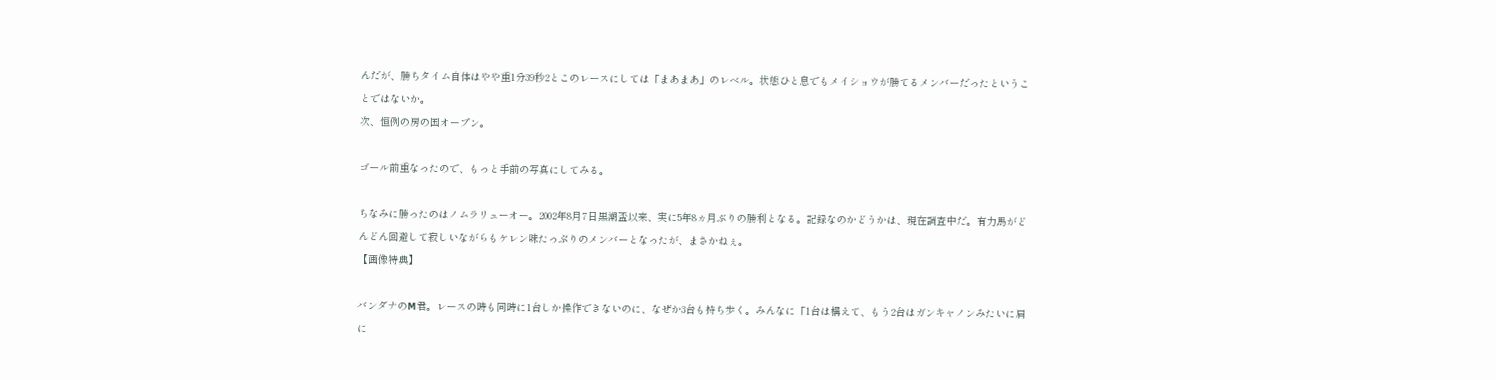んだが、勝ちタイム自体はやや重1分39秒2とこのレースにしては「まあまあ」のレベル。状態ひと息でもメイショウが勝てるメンバーだったということではないか。
次、恒例の房の国オープン。

ゴール前重なったので、もっと手前の写真にしてみる。

ちなみに勝ったのはノムラリューオー。2002年8月7日黒潮盃以来、実に5年8ヵ月ぶりの勝利となる。記録なのかどうかは、現在調査中だ。有力馬がどんどん回避して寂しいながらもケレン味たっぷりのメンバーとなったが、まさかねぇ。
【画像特典】

バンダナのM君。レースの時も同時に1台しか操作できないのに、なぜか3台も持ち歩く。みんなに「1台は構えて、もう2台はガンキャノンみたいに肩に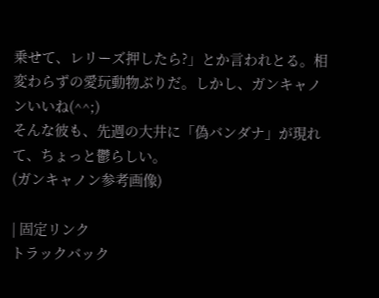乗せて、レリーズ押したら?」とか言われとる。相変わらずの愛玩動物ぶりだ。しかし、ガンキャノンいいね(^^;)
そんな彼も、先週の大井に「偽バンダナ」が現れて、ちょっと鬱らしい。
(ガンキャノン参考画像)

| 固定リンク
トラックバック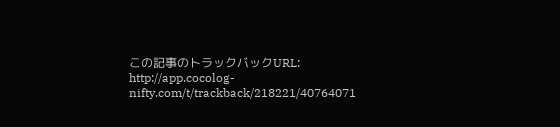この記事のトラックバックURL:
http://app.cocolog-nifty.com/t/trackback/218221/40764071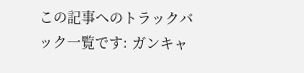この記事へのトラックバック一覧です: ガンキャ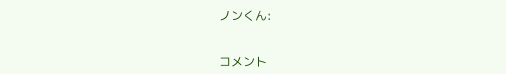ノンくん:


コメント